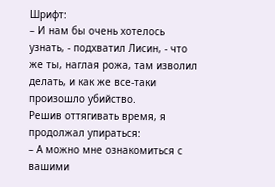Шрифт:
– И нам бы очень хотелось узнать, - подхватил Лисин, - что же ты, наглая рожа, там изволил делать, и как же все-таки произошло убийство.
Решив оттягивать время, я продолжал упираться:
– А можно мне ознакомиться с вашими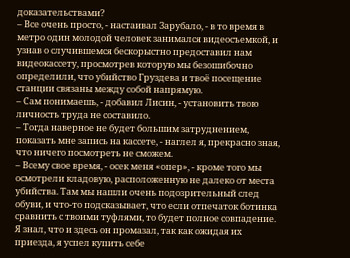доказательствами?
– Все очень просто, - настаивал Зарубало, - в то время в метро один молодой человек занимался видеосъемкой, и узнав о случившемся бескорыстно предоставил нам видеокассету, просмотрев которую мы безошибочно определили, что убийство Груздева и твоё посещение станции связаны между собой напрямую.
– Сам понимаешь, - добавил Лисин, - установить твою личность труда не составило.
– Тогда наверное не будет большим затруднением, показать мне запись на кассете, - наглел я, прекрасно зная, что ничего посмотреть не сможем.
– Всему свое время, - осек меня «опер», - кроме того мы осмотрели кладовую, расположенную не далеко от места убийства. Там мы нашли очень подозрительный след обуви, и что-то подсказывает, что если отпечаток ботинка сравнить с твоими туфлями, то будет полное совпадение.
Я знал, что и здесь он промазал, так как ожидая их приезда, я успел купить себе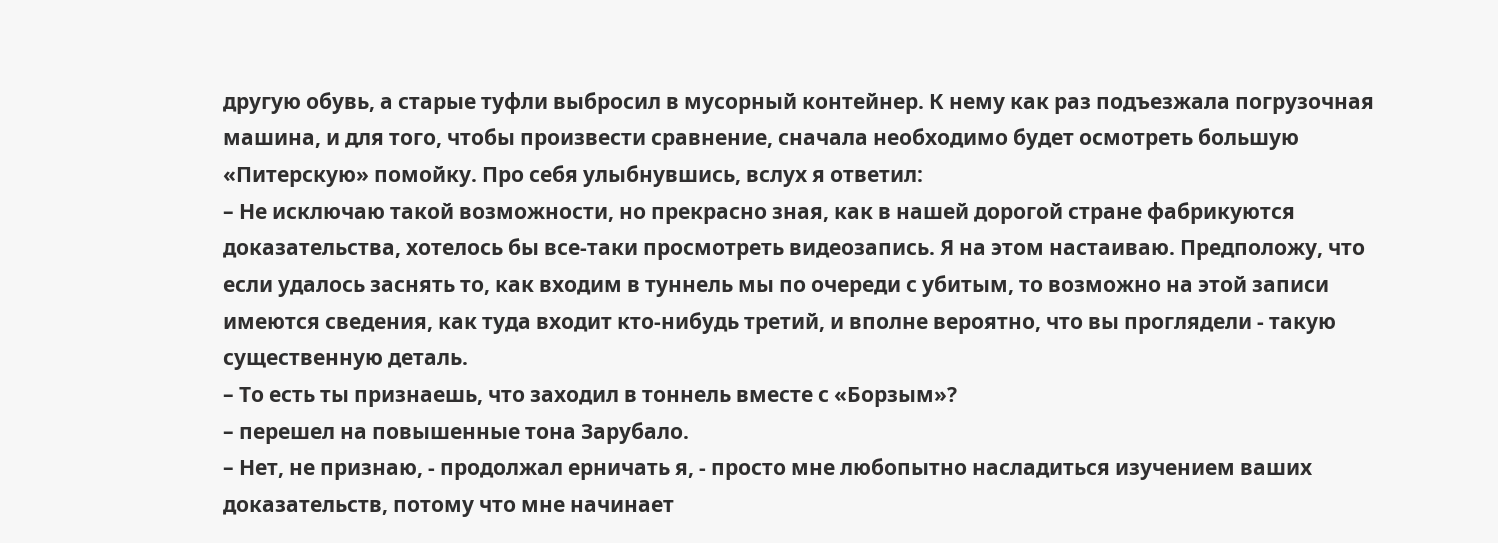другую обувь, а старые туфли выбросил в мусорный контейнер. К нему как раз подъезжала погрузочная машина, и для того, чтобы произвести сравнение, сначала необходимо будет осмотреть большую «Питерскую» помойку. Про себя улыбнувшись, вслух я ответил:
– Не исключаю такой возможности, но прекрасно зная, как в нашей дорогой стране фабрикуются доказательства, хотелось бы все-таки просмотреть видеозапись. Я на этом настаиваю. Предположу, что если удалось заснять то, как входим в туннель мы по очереди с убитым, то возможно на этой записи имеются сведения, как туда входит кто-нибудь третий, и вполне вероятно, что вы проглядели - такую существенную деталь.
– То есть ты признаешь, что заходил в тоннель вместе с «Борзым»?
– перешел на повышенные тона Зарубало.
– Нет, не признаю, - продолжал ерничать я, - просто мне любопытно насладиться изучением ваших доказательств, потому что мне начинает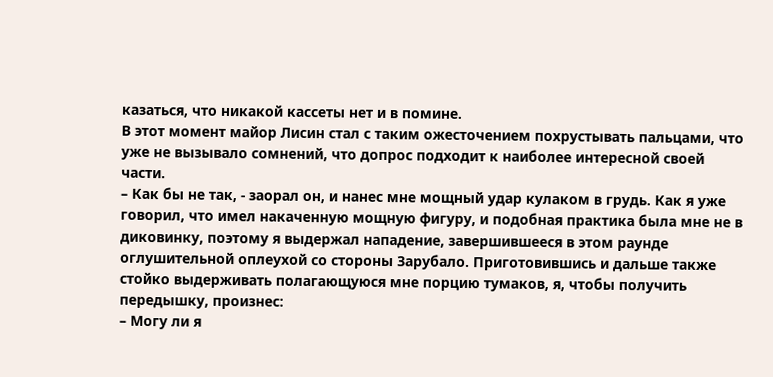казаться, что никакой кассеты нет и в помине.
В этот момент майор Лисин стал с таким ожесточением похрустывать пальцами, что уже не вызывало сомнений, что допрос подходит к наиболее интересной своей части.
– Как бы не так, - заорал он, и нанес мне мощный удар кулаком в грудь. Как я уже говорил, что имел накаченную мощную фигуру, и подобная практика была мне не в диковинку, поэтому я выдержал нападение, завершившееся в этом раунде оглушительной оплеухой со стороны Зарубало. Приготовившись и дальше также стойко выдерживать полагающуюся мне порцию тумаков, я, чтобы получить передышку, произнес:
– Могу ли я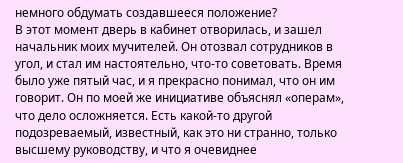немного обдумать создавшееся положение?
В этот момент дверь в кабинет отворилась, и зашел начальник моих мучителей. Он отозвал сотрудников в угол, и стал им настоятельно, что-то советовать. Время было уже пятый час, и я прекрасно понимал, что он им говорит. Он по моей же инициативе объяснял «операм», что дело осложняется. Есть какой-то другой подозреваемый, известный, как это ни странно, только высшему руководству, и что я очевиднее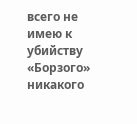всего не имею к убийству «Борзого» никакого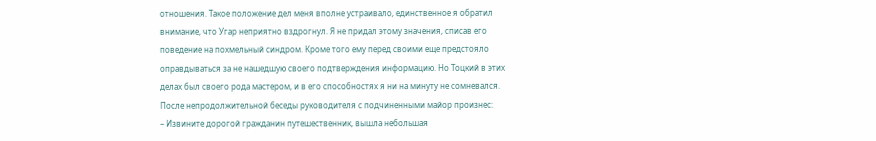отношения. Такое положение дел меня вполне устраивало, единственное я обратил внимание, что Угар неприятно вздрогнул. Я не придал этому значения, списав его поведение на похмельный синдром. Кроме того ему перед своими еще предстояло оправдываться за не нашедшую своего подтверждения информацию. Но Тоцкий в этих делах был своего рода мастером, и в его способностях я ни на минуту не сомневался.
После непродолжительной беседы руководителя с подчиненными майор произнес:
– Извините дорогой гражданин путешественник, вышла небольшая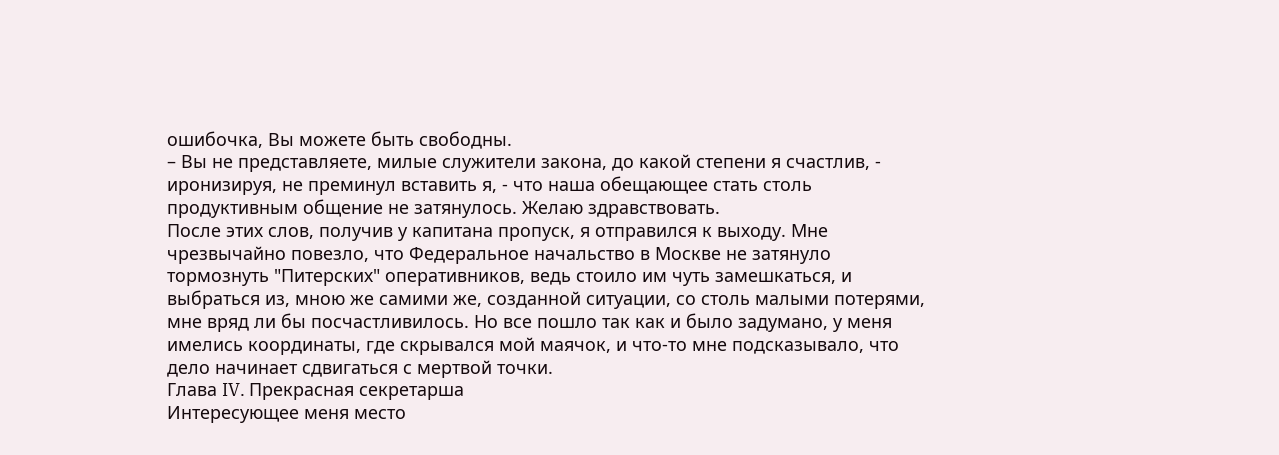ошибочка, Вы можете быть свободны.
– Вы не представляете, милые служители закона, до какой степени я счастлив, - иронизируя, не преминул вставить я, - что наша обещающее стать столь продуктивным общение не затянулось. Желаю здравствовать.
После этих слов, получив у капитана пропуск, я отправился к выходу. Мне чрезвычайно повезло, что Федеральное начальство в Москве не затянуло тормознуть "Питерских" оперативников, ведь стоило им чуть замешкаться, и выбраться из, мною же самими же, созданной ситуации, со столь малыми потерями, мне вряд ли бы посчастливилось. Но все пошло так как и было задумано, у меня имелись координаты, где скрывался мой маячок, и что-то мне подсказывало, что дело начинает сдвигаться с мертвой точки.
Глава IV. Прекрасная секретарша
Интересующее меня место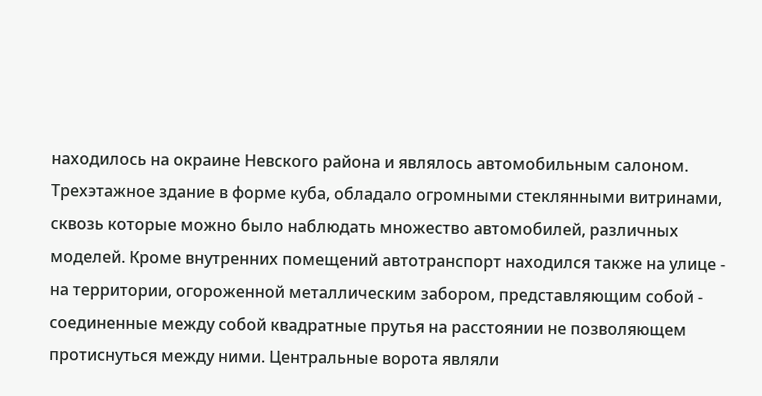находилось на окраине Невского района и являлось автомобильным салоном. Трехэтажное здание в форме куба, обладало огромными стеклянными витринами, сквозь которые можно было наблюдать множество автомобилей, различных моделей. Кроме внутренних помещений автотранспорт находился также на улице - на территории, огороженной металлическим забором, представляющим собой - соединенные между собой квадратные прутья на расстоянии не позволяющем протиснуться между ними. Центральные ворота являли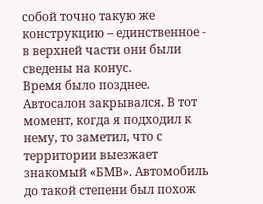собой точно такую же конструкцию – единственное - в верхней части они были сведены на конус.
Время было позднее. Автосалон закрывался. В тот момент, когда я подходил к нему, то заметил, что с территории выезжает знакомый «БМВ». Автомобиль до такой степени был похож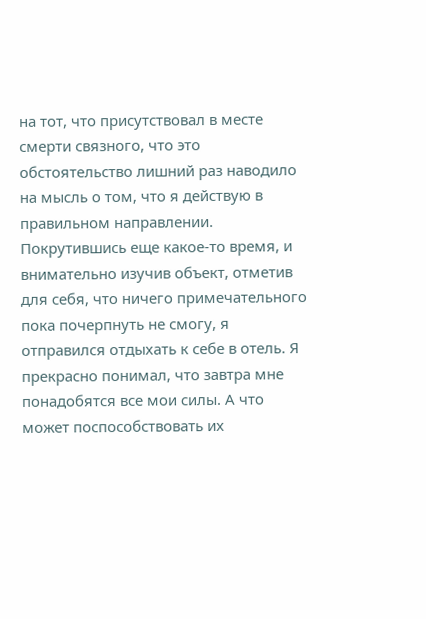на тот, что присутствовал в месте смерти связного, что это обстоятельство лишний раз наводило на мысль о том, что я действую в правильном направлении. Покрутившись еще какое-то время, и внимательно изучив объект, отметив для себя, что ничего примечательного пока почерпнуть не смогу, я отправился отдыхать к себе в отель. Я прекрасно понимал, что завтра мне понадобятся все мои силы. А что может поспособствовать их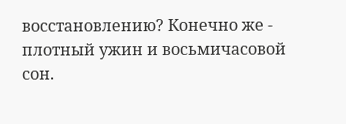восстановлению? Конечно же - плотный ужин и восьмичасовой сон.